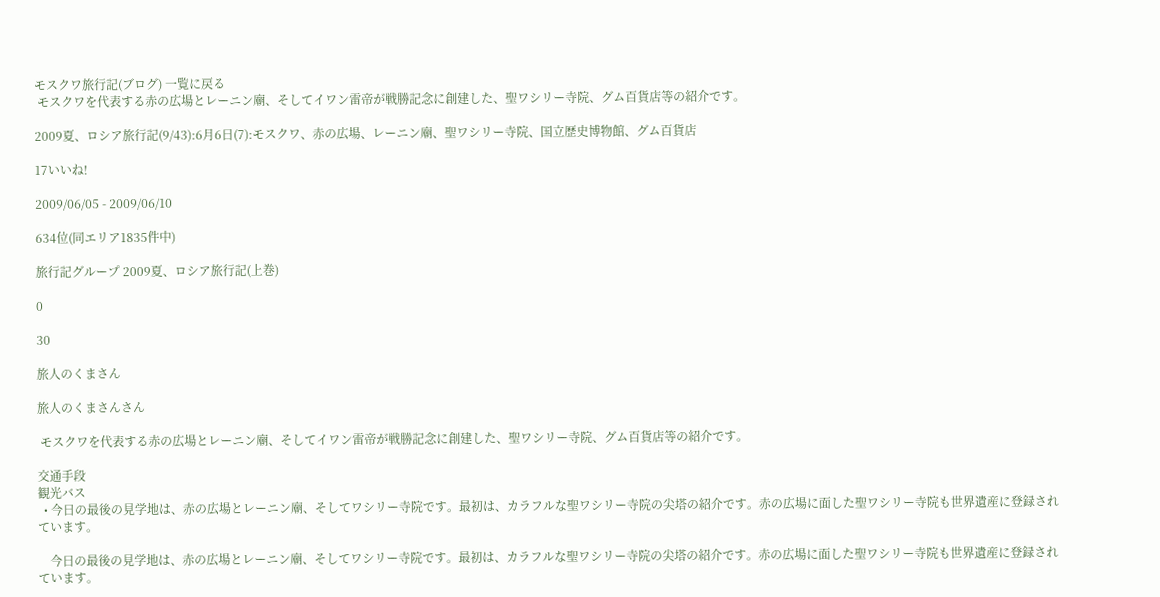モスクワ旅行記(ブログ) 一覧に戻る
 モスクワを代表する赤の広場とレーニン廟、そしてイワン雷帝が戦勝記念に創建した、聖ワシリー寺院、グム百貨店等の紹介です。

2009夏、ロシア旅行記(9/43):6月6日(7):モスクワ、赤の広場、レーニン廟、聖ワシリー寺院、国立歴史博物館、グム百貨店

17いいね!

2009/06/05 - 2009/06/10

634位(同エリア1835件中)

旅行記グループ 2009夏、ロシア旅行記(上巻)

0

30

旅人のくまさん

旅人のくまさんさん

 モスクワを代表する赤の広場とレーニン廟、そしてイワン雷帝が戦勝記念に創建した、聖ワシリー寺院、グム百貨店等の紹介です。

交通手段
観光バス
  • 今日の最後の見学地は、赤の広場とレーニン廟、そしてワシリー寺院です。最初は、カラフルな聖ワシリー寺院の尖塔の紹介です。赤の広場に面した聖ワシリー寺院も世界遺産に登録されています。

    今日の最後の見学地は、赤の広場とレーニン廟、そしてワシリー寺院です。最初は、カラフルな聖ワシリー寺院の尖塔の紹介です。赤の広場に面した聖ワシリー寺院も世界遺産に登録されています。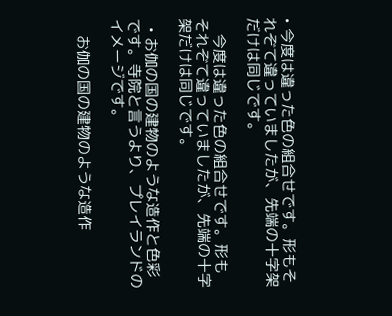• 今度は違った色の組合せです。形もそれぞて違っていましたが、先端の十字架だけは同じです。

    今度は違った色の組合せです。形もそれぞて違っていましたが、先端の十字架だけは同じです。

  • お伽の国の建物のような造作と色彩です。寺院と言うより、プレイランドのイメージです。

    お伽の国の建物のような造作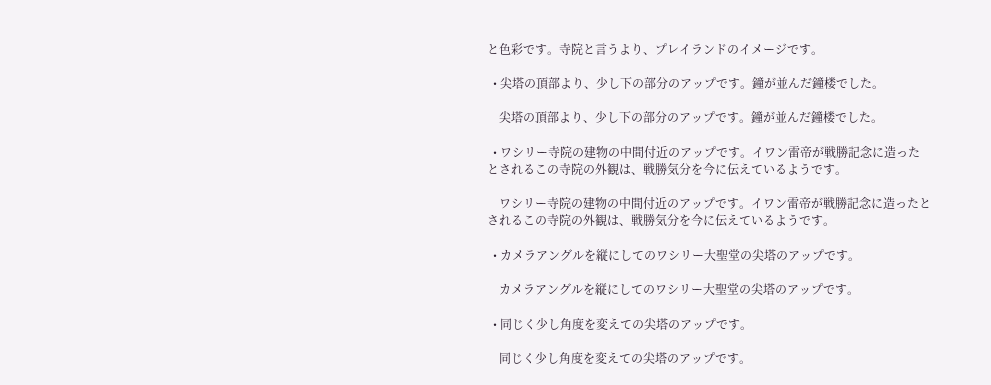と色彩です。寺院と言うより、プレイランドのイメージです。

  • 尖塔の頂部より、少し下の部分のアップです。鐘が並んだ鐘楼でした。

    尖塔の頂部より、少し下の部分のアップです。鐘が並んだ鐘楼でした。

  • ワシリー寺院の建物の中間付近のアップです。イワン雷帝が戦勝記念に造ったとされるこの寺院の外観は、戦勝気分を今に伝えているようです。

    ワシリー寺院の建物の中間付近のアップです。イワン雷帝が戦勝記念に造ったとされるこの寺院の外観は、戦勝気分を今に伝えているようです。

  • カメラアングルを縦にしてのワシリー大聖堂の尖塔のアップです。

    カメラアングルを縦にしてのワシリー大聖堂の尖塔のアップです。

  • 同じく少し角度を変えての尖塔のアップです。

    同じく少し角度を変えての尖塔のアップです。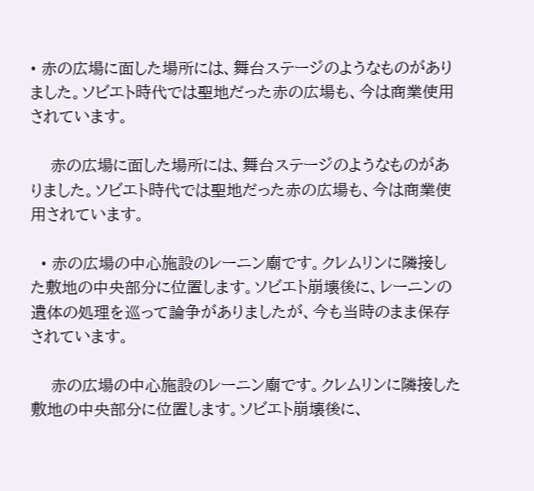• 赤の広場に面した場所には、舞台ステージのようなものがありました。ソビエト時代では聖地だった赤の広場も、今は商業使用されています。

    赤の広場に面した場所には、舞台ステージのようなものがありました。ソビエト時代では聖地だった赤の広場も、今は商業使用されています。

  • 赤の広場の中心施設のレーニン廟です。クレムリンに隣接した敷地の中央部分に位置します。ソビエト崩壊後に、レーニンの遺体の処理を巡って論争がありましたが、今も当時のまま保存されています。

    赤の広場の中心施設のレーニン廟です。クレムリンに隣接した敷地の中央部分に位置します。ソビエト崩壊後に、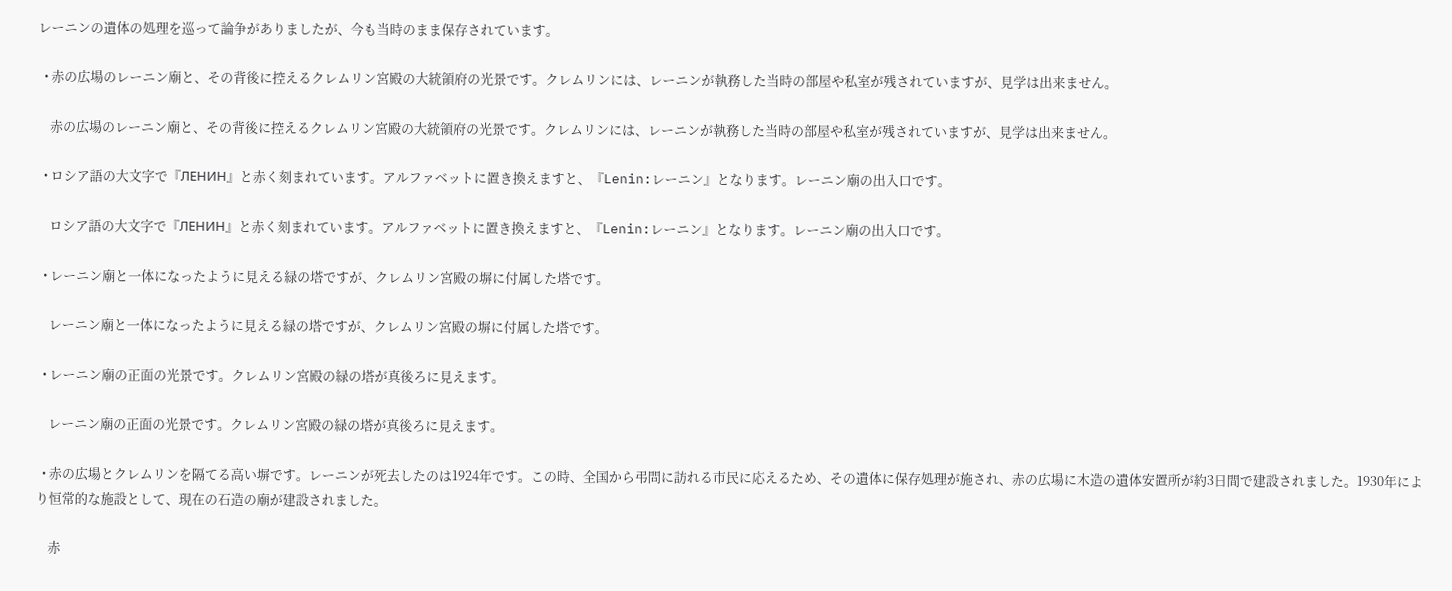レーニンの遺体の処理を巡って論争がありましたが、今も当時のまま保存されています。

  • 赤の広場のレーニン廟と、その背後に控えるクレムリン宮殿の大統領府の光景です。クレムリンには、レーニンが執務した当時の部屋や私室が残されていますが、見学は出来ません。

    赤の広場のレーニン廟と、その背後に控えるクレムリン宮殿の大統領府の光景です。クレムリンには、レーニンが執務した当時の部屋や私室が残されていますが、見学は出来ません。

  • ロシア語の大文字で『ЛЕНИН』と赤く刻まれています。アルファベットに置き換えますと、『Lenin:レーニン』となります。レーニン廟の出入口です。

    ロシア語の大文字で『ЛЕНИН』と赤く刻まれています。アルファベットに置き換えますと、『Lenin:レーニン』となります。レーニン廟の出入口です。

  • レーニン廟と一体になったように見える緑の塔ですが、クレムリン宮殿の塀に付属した塔です。

    レーニン廟と一体になったように見える緑の塔ですが、クレムリン宮殿の塀に付属した塔です。

  • レーニン廟の正面の光景です。クレムリン宮殿の緑の塔が真後ろに見えます。

    レーニン廟の正面の光景です。クレムリン宮殿の緑の塔が真後ろに見えます。

  • 赤の広場とクレムリンを隔てる高い塀です。レーニンが死去したのは1924年です。この時、全国から弔問に訪れる市民に応えるため、その遺体に保存処理が施され、赤の広場に木造の遺体安置所が約3日間で建設されました。1930年により恒常的な施設として、現在の石造の廟が建設されました。

    赤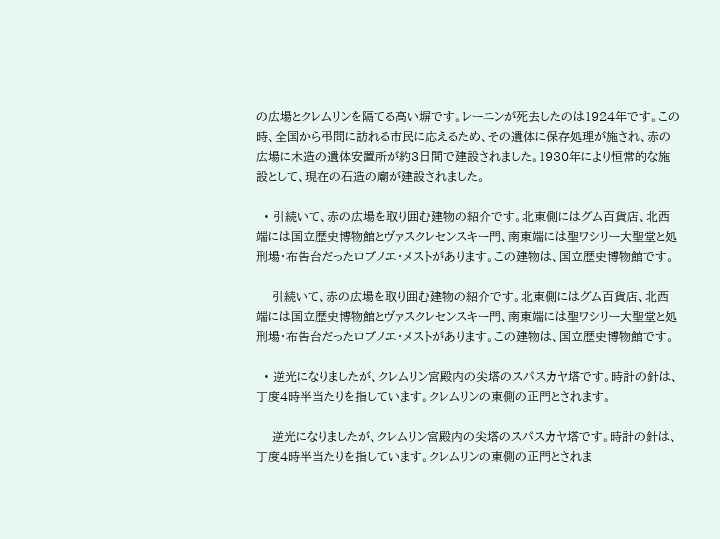の広場とクレムリンを隔てる高い塀です。レーニンが死去したのは1924年です。この時、全国から弔問に訪れる市民に応えるため、その遺体に保存処理が施され、赤の広場に木造の遺体安置所が約3日間で建設されました。1930年により恒常的な施設として、現在の石造の廟が建設されました。

  • 引続いて、赤の広場を取り囲む建物の紹介です。北東側にはグム百貨店、北西端には国立歴史博物館とヴァスクレセンスキー門、南東端には聖ワシリー大聖堂と処刑場・布告台だったロブノエ・メストがあります。この建物は、国立歴史博物館です。

    引続いて、赤の広場を取り囲む建物の紹介です。北東側にはグム百貨店、北西端には国立歴史博物館とヴァスクレセンスキー門、南東端には聖ワシリー大聖堂と処刑場・布告台だったロブノエ・メストがあります。この建物は、国立歴史博物館です。

  • 逆光になりましたが、クレムリン宮殿内の尖塔のスパスカヤ塔です。時計の針は、丁度4時半当たりを指しています。クレムリンの東側の正門とされます。

    逆光になりましたが、クレムリン宮殿内の尖塔のスパスカヤ塔です。時計の針は、丁度4時半当たりを指しています。クレムリンの東側の正門とされま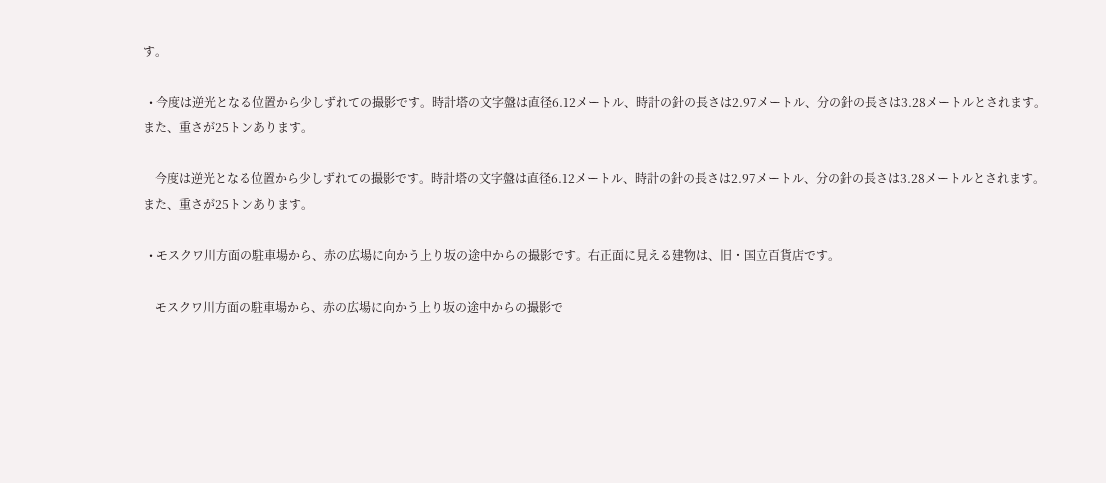す。

  • 今度は逆光となる位置から少しずれての撮影です。時計塔の文字盤は直径6.12メートル、時計の針の長さは2.97メートル、分の針の長さは3.28メートルとされます。また、重さが25トンあります。

    今度は逆光となる位置から少しずれての撮影です。時計塔の文字盤は直径6.12メートル、時計の針の長さは2.97メートル、分の針の長さは3.28メートルとされます。また、重さが25トンあります。

  • モスクワ川方面の駐車場から、赤の広場に向かう上り坂の途中からの撮影です。右正面に見える建物は、旧・国立百貨店です。

    モスクワ川方面の駐車場から、赤の広場に向かう上り坂の途中からの撮影で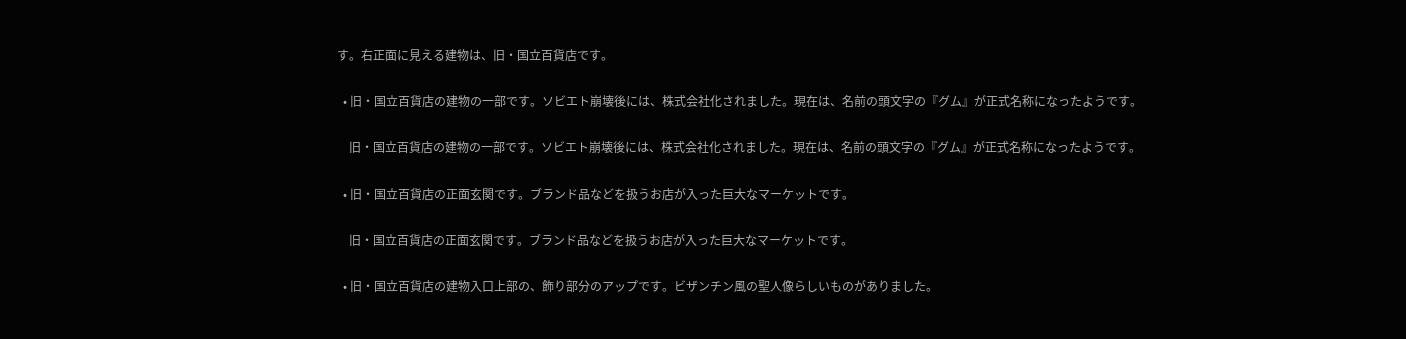す。右正面に見える建物は、旧・国立百貨店です。

  • 旧・国立百貨店の建物の一部です。ソビエト崩壊後には、株式会社化されました。現在は、名前の頭文字の『グム』が正式名称になったようです。

    旧・国立百貨店の建物の一部です。ソビエト崩壊後には、株式会社化されました。現在は、名前の頭文字の『グム』が正式名称になったようです。

  • 旧・国立百貨店の正面玄関です。ブランド品などを扱うお店が入った巨大なマーケットです。

    旧・国立百貨店の正面玄関です。ブランド品などを扱うお店が入った巨大なマーケットです。

  • 旧・国立百貨店の建物入口上部の、飾り部分のアップです。ビザンチン風の聖人像らしいものがありました。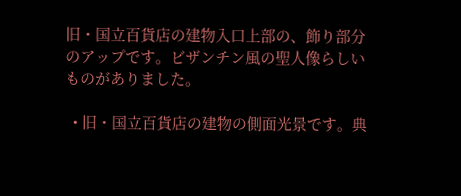旧・国立百貨店の建物入口上部の、飾り部分のアップです。ビザンチン風の聖人像らしいものがありました。

  • 旧・国立百貨店の建物の側面光景です。典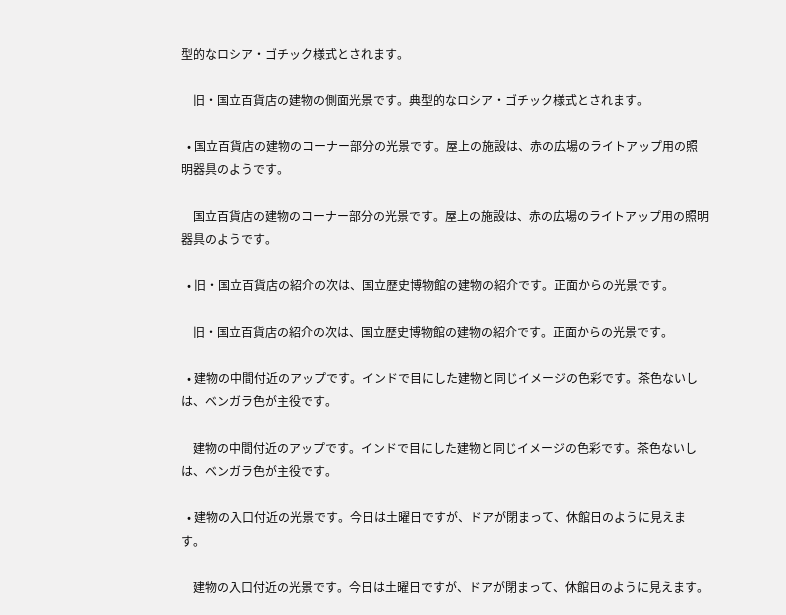型的なロシア・ゴチック様式とされます。

    旧・国立百貨店の建物の側面光景です。典型的なロシア・ゴチック様式とされます。

  • 国立百貨店の建物のコーナー部分の光景です。屋上の施設は、赤の広場のライトアップ用の照明器具のようです。

    国立百貨店の建物のコーナー部分の光景です。屋上の施設は、赤の広場のライトアップ用の照明器具のようです。

  • 旧・国立百貨店の紹介の次は、国立歴史博物館の建物の紹介です。正面からの光景です。

    旧・国立百貨店の紹介の次は、国立歴史博物館の建物の紹介です。正面からの光景です。

  • 建物の中間付近のアップです。インドで目にした建物と同じイメージの色彩です。茶色ないしは、ベンガラ色が主役です。

    建物の中間付近のアップです。インドで目にした建物と同じイメージの色彩です。茶色ないしは、ベンガラ色が主役です。

  • 建物の入口付近の光景です。今日は土曜日ですが、ドアが閉まって、休館日のように見えます。

    建物の入口付近の光景です。今日は土曜日ですが、ドアが閉まって、休館日のように見えます。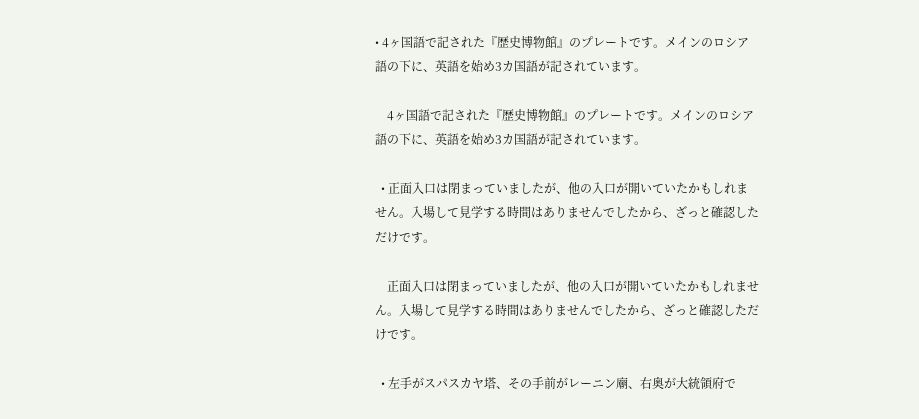• 4ヶ国語で記された『歴史博物館』のプレートです。メインのロシア語の下に、英語を始め3カ国語が記されています。

    4ヶ国語で記された『歴史博物館』のプレートです。メインのロシア語の下に、英語を始め3カ国語が記されています。

  • 正面入口は閉まっていましたが、他の入口が開いていたかもしれません。入場して見学する時間はありませんでしたから、ざっと確認しただけです。

    正面入口は閉まっていましたが、他の入口が開いていたかもしれません。入場して見学する時間はありませんでしたから、ざっと確認しただけです。

  • 左手がスパスカヤ塔、その手前がレーニン廟、右奥が大統領府で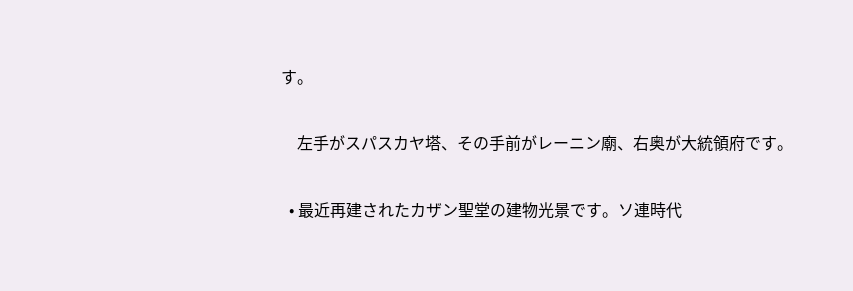す。

    左手がスパスカヤ塔、その手前がレーニン廟、右奥が大統領府です。

  • 最近再建されたカザン聖堂の建物光景です。ソ連時代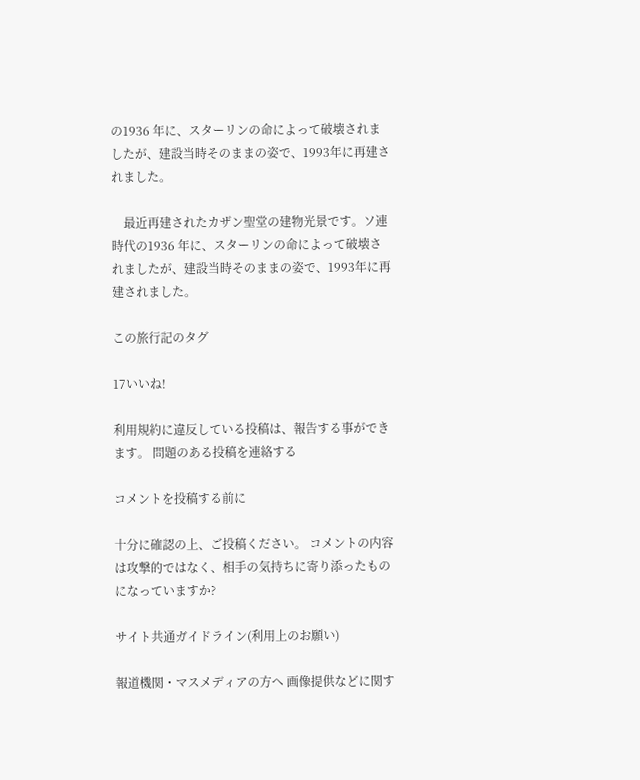の1936 年に、スターリンの命によって破壊されましたが、建設当時そのままの姿で、1993年に再建されました。

    最近再建されたカザン聖堂の建物光景です。ソ連時代の1936 年に、スターリンの命によって破壊されましたが、建設当時そのままの姿で、1993年に再建されました。

この旅行記のタグ

17いいね!

利用規約に違反している投稿は、報告する事ができます。 問題のある投稿を連絡する

コメントを投稿する前に

十分に確認の上、ご投稿ください。 コメントの内容は攻撃的ではなく、相手の気持ちに寄り添ったものになっていますか?

サイト共通ガイドライン(利用上のお願い)

報道機関・マスメディアの方へ 画像提供などに関す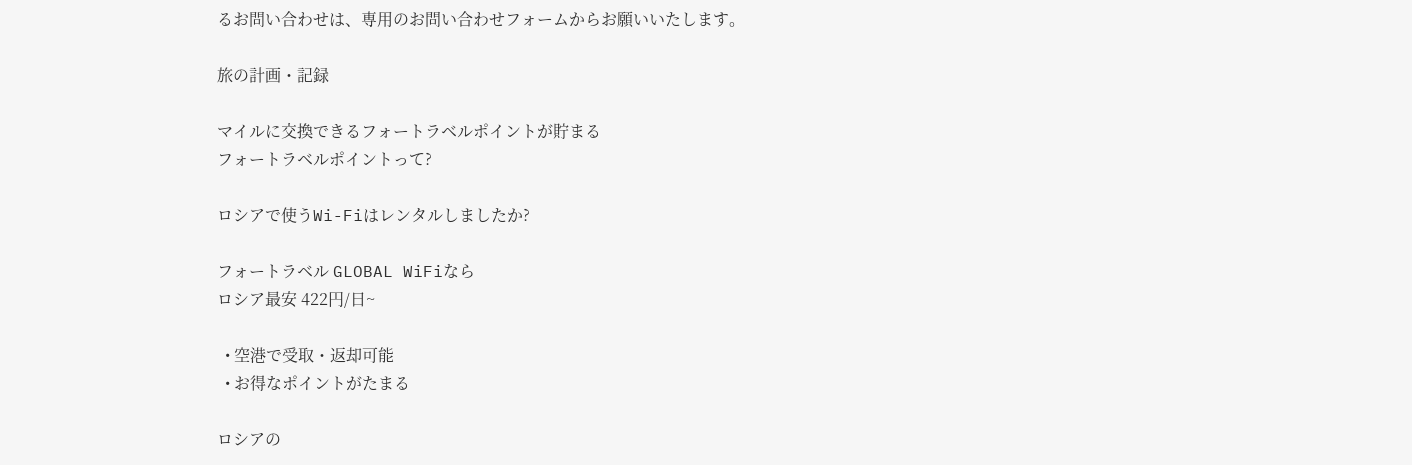るお問い合わせは、専用のお問い合わせフォームからお願いいたします。

旅の計画・記録

マイルに交換できるフォートラベルポイントが貯まる
フォートラベルポイントって?

ロシアで使うWi-Fiはレンタルしましたか?

フォートラベル GLOBAL WiFiなら
ロシア最安 422円/日~

  • 空港で受取・返却可能
  • お得なポイントがたまる

ロシアの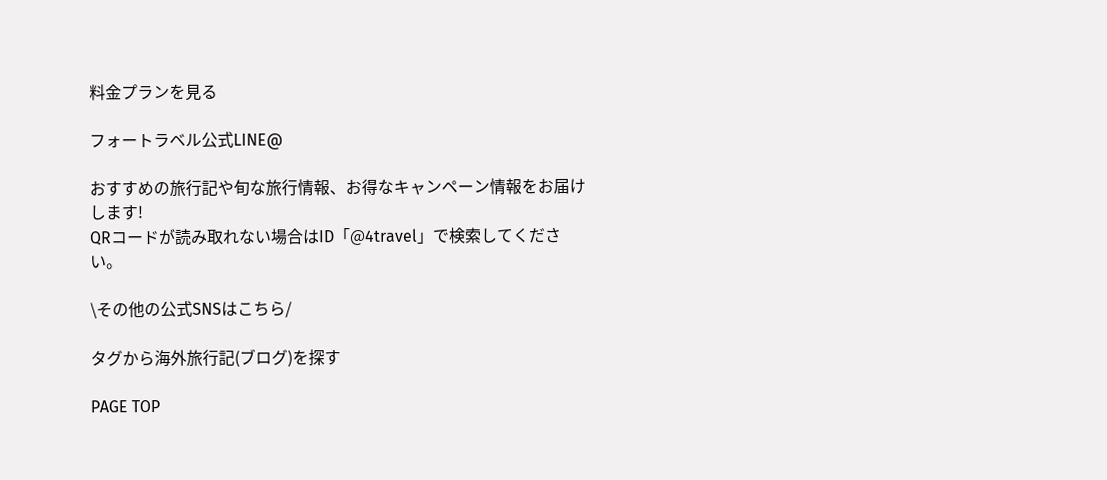料金プランを見る

フォートラベル公式LINE@

おすすめの旅行記や旬な旅行情報、お得なキャンペーン情報をお届けします!
QRコードが読み取れない場合はID「@4travel」で検索してください。

\その他の公式SNSはこちら/

タグから海外旅行記(ブログ)を探す

PAGE TOP